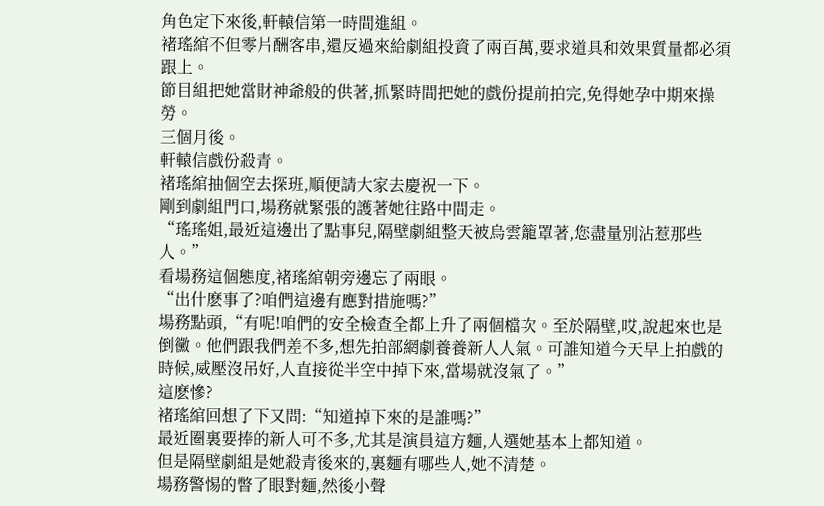角色定下來後,軒轅信第一時間進組。
褚瑤綰不但零片酬客串,還反過來給劇組投資了兩百萬,要求道具和效果質量都必須跟上。
節目組把她當財神爺般的供著,抓緊時間把她的戲份提前拍完,免得她孕中期來操勞。
三個月後。
軒轅信戲份殺青。
褚瑤綰抽個空去探班,順便請大家去慶祝一下。
剛到劇組門口,場務就緊張的護著她往路中間走。
“瑤瑤姐,最近這邊出了點事兒,隔壁劇組整天被烏雲籠罩著,您盡量別沾惹那些人。”
看場務這個態度,褚瑤綰朝旁邊忘了兩眼。
“出什麽事了?咱們這邊有應對措施嗎?”
場務點頭,“有呢!咱們的安全檢查全都上升了兩個檔次。至於隔壁,哎,說起來也是倒黴。他們跟我們差不多,想先拍部網劇養養新人人氣。可誰知道今天早上拍戲的時候,威壓沒吊好,人直接從半空中掉下來,當場就沒氣了。”
這麽慘?
褚瑤綰回想了下又問:“知道掉下來的是誰嗎?”
最近圈裏要捧的新人可不多,尤其是演員這方麵,人選她基本上都知道。
但是隔壁劇組是她殺青後來的,裏麵有哪些人,她不清楚。
場務警惕的瞥了眼對麵,然後小聲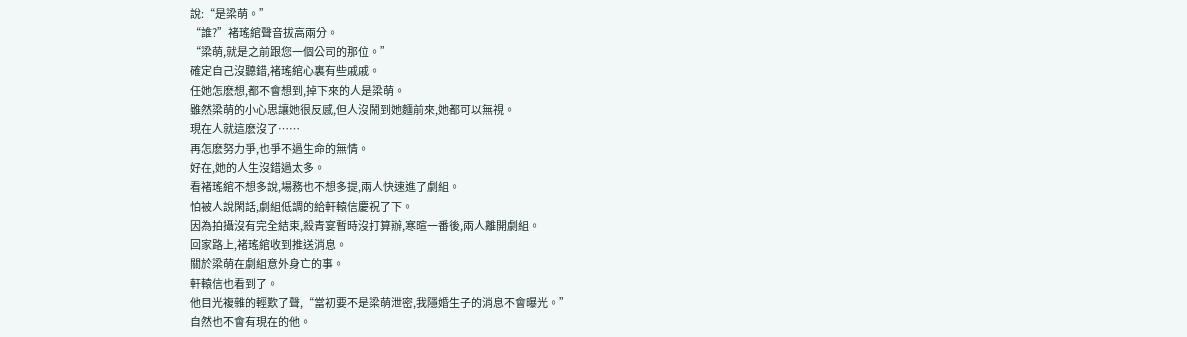說:“是梁萌。”
“誰?”褚瑤綰聲音拔高兩分。
“梁萌,就是之前跟您一個公司的那位。”
確定自己沒聽錯,褚瑤綰心裏有些戚戚。
任她怎麽想,都不會想到,掉下來的人是梁萌。
雖然梁萌的小心思讓她很反感,但人沒鬧到她麵前來,她都可以無視。
現在人就這麽沒了……
再怎麽努力爭,也爭不過生命的無情。
好在,她的人生沒錯過太多。
看褚瑤綰不想多說,場務也不想多提,兩人快速進了劇組。
怕被人說閑話,劇組低調的給軒轅信慶祝了下。
因為拍攝沒有完全結束,殺青宴暫時沒打算辦,寒暄一番後,兩人離開劇組。
回家路上,褚瑤綰收到推送消息。
關於梁萌在劇組意外身亡的事。
軒轅信也看到了。
他目光複雜的輕歎了聲,“當初要不是梁萌泄密,我隱婚生子的消息不會曝光。”
自然也不會有現在的他。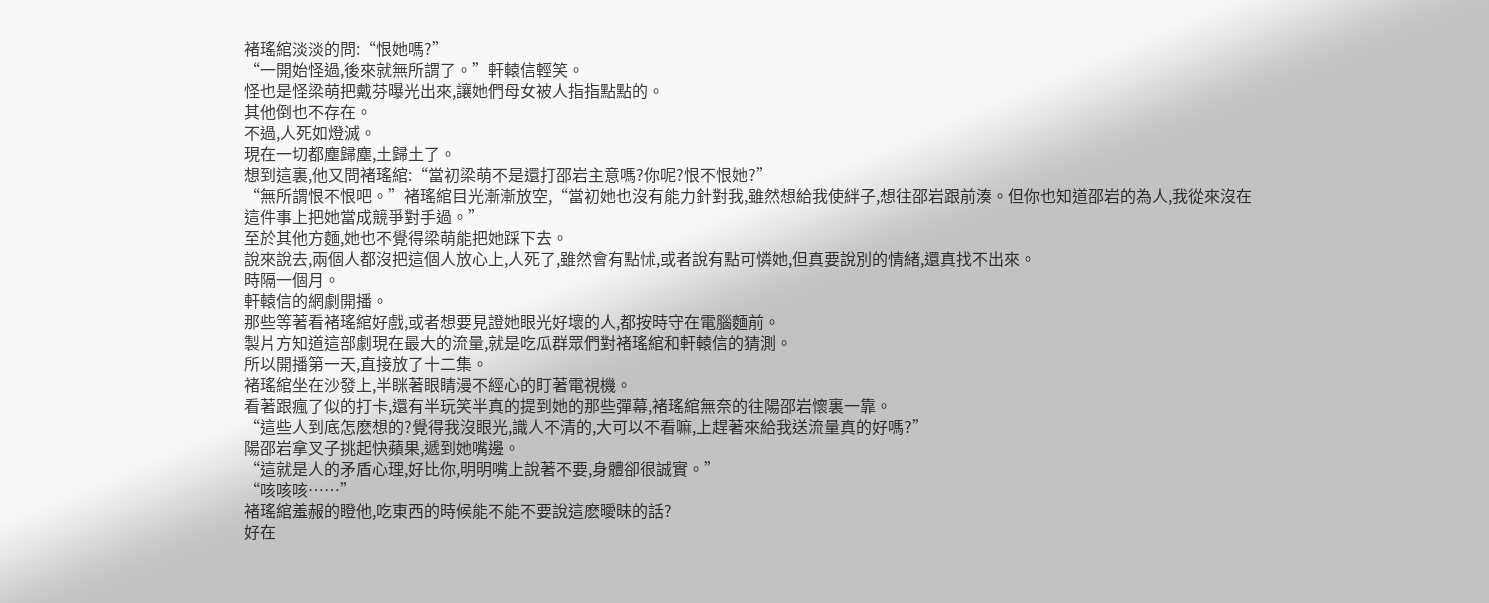褚瑤綰淡淡的問:“恨她嗎?”
“一開始怪過,後來就無所謂了。”軒轅信輕笑。
怪也是怪梁萌把戴芬曝光出來,讓她們母女被人指指點點的。
其他倒也不存在。
不過,人死如燈滅。
現在一切都塵歸塵,土歸土了。
想到這裏,他又問褚瑤綰:“當初梁萌不是還打邵岩主意嗎?你呢?恨不恨她?”
“無所謂恨不恨吧。”褚瑤綰目光漸漸放空,“當初她也沒有能力針對我,雖然想給我使絆子,想往邵岩跟前湊。但你也知道邵岩的為人,我從來沒在這件事上把她當成競爭對手過。”
至於其他方麵,她也不覺得梁萌能把她踩下去。
說來說去,兩個人都沒把這個人放心上,人死了,雖然會有點怵,或者說有點可憐她,但真要說別的情緒,還真找不出來。
時隔一個月。
軒轅信的網劇開播。
那些等著看褚瑤綰好戲,或者想要見證她眼光好壞的人,都按時守在電腦麵前。
製片方知道這部劇現在最大的流量,就是吃瓜群眾們對褚瑤綰和軒轅信的猜測。
所以開播第一天,直接放了十二集。
褚瑤綰坐在沙發上,半眯著眼睛漫不經心的盯著電視機。
看著跟瘋了似的打卡,還有半玩笑半真的提到她的那些彈幕,褚瑤綰無奈的往陽邵岩懷裏一靠。
“這些人到底怎麽想的?覺得我沒眼光,識人不清的,大可以不看嘛,上趕著來給我送流量真的好嗎?”
陽邵岩拿叉子挑起快蘋果,遞到她嘴邊。
“這就是人的矛盾心理,好比你,明明嘴上說著不要,身體卻很誠實。”
“咳咳咳……”
褚瑤綰羞赧的瞪他,吃東西的時候能不能不要說這麽曖昧的話?
好在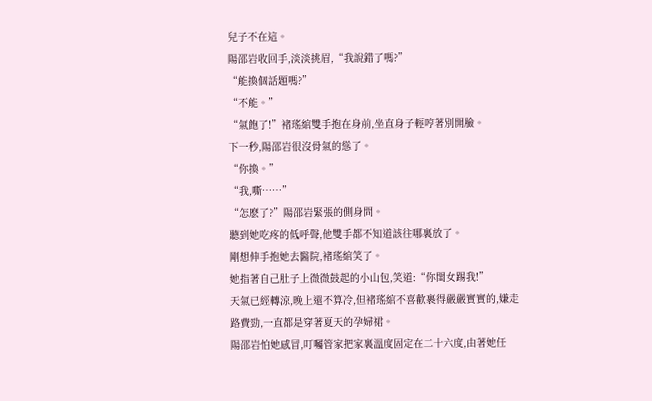兒子不在這。
陽邵岩收回手,淡淡挑眉,“我說錯了嗎?”
“能換個話題嗎?”
“不能。”
“氣飽了!”褚瑤綰雙手抱在身前,坐直身子輕哼著別開臉。
下一秒,陽邵岩很沒骨氣的慫了。
“你換。”
“我,嘶……”
“怎麽了?”陽邵岩緊張的側身問。
聽到她吃疼的低呼聲,他雙手都不知道該往哪裏放了。
剛想伸手抱她去醫院,褚瑤綰笑了。
她指著自己肚子上微微鼓起的小山包,笑道:“你閨女踢我!”
天氣已經轉涼,晚上還不算冷,但褚瑤綰不喜歡裹得嚴嚴實實的,嫌走路費勁,一直都是穿著夏天的孕婦裙。
陽邵岩怕她感冒,叮囑管家把家裏溫度固定在二十六度,由著她任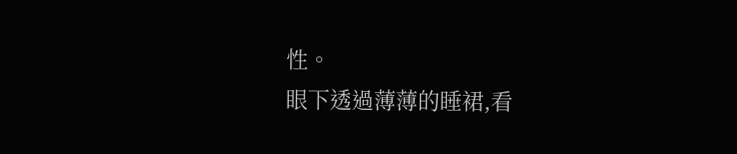性。
眼下透過薄薄的睡裙,看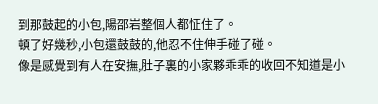到那鼓起的小包,陽邵岩整個人都怔住了。
頓了好幾秒,小包還鼓鼓的,他忍不住伸手碰了碰。
像是感覺到有人在安撫,肚子裏的小家夥乖乖的收回不知道是小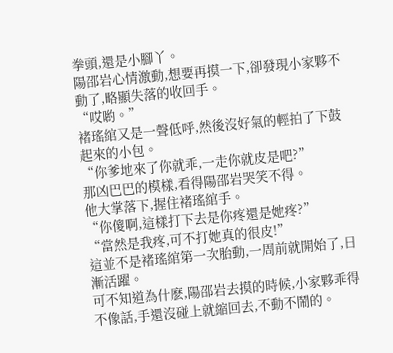拳頭,還是小腳丫。
陽邵岩心情激動,想要再摸一下,卻發現小家夥不動了,略顯失落的收回手。
“哎喲。”
褚瑤綰又是一聲低呼,然後沒好氣的輕拍了下鼓起來的小包。
“你爹地來了你就乖,一走你就皮是吧?”
那凶巴巴的模樣,看得陽邵岩哭笑不得。
他大掌落下,握住褚瑤綰手。
“你傻啊,這樣打下去是你疼還是她疼?”
“當然是我疼,可不打她真的很皮!”
這並不是褚瑤綰第一次胎動,一周前就開始了,日漸活躍。
可不知道為什麽,陽邵岩去摸的時候,小家夥乖得不像話,手還沒碰上就縮回去,不動不鬧的。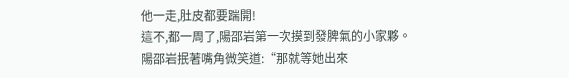他一走,肚皮都要踹開!
這不,都一周了,陽邵岩第一次摸到發脾氣的小家夥。
陽邵岩抿著嘴角微笑道:“那就等她出來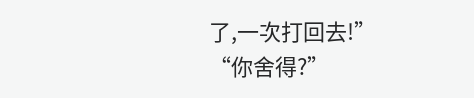了,一次打回去!”
“你舍得?”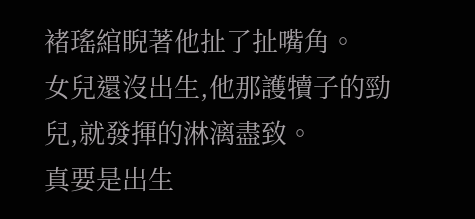褚瑤綰睨著他扯了扯嘴角。
女兒還沒出生,他那護犢子的勁兒,就發揮的淋漓盡致。
真要是出生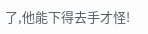了,他能下得去手才怪!